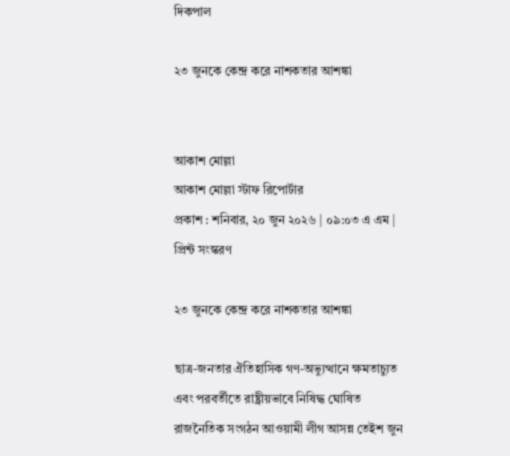দিকপাল

২৩ জুনকে কেন্দ্র করে নাশকতার আশঙ্কা


আকাশ মোল্লা
আকাশ মোল্লা স্টাফ রিপোর্টার
প্রকাশ : শনিবার, ২০ জুন ২০২৬ | ০৯:০৩ এ এম | প্রিন্ট সংস্করণ

২৩ জুনকে কেন্দ্র করে নাশকতার আশঙ্কা

ছাত্র-জনতার ঐতিহাসিক গণ-অভ্যুত্থানে ক্ষমতাচ্যুত এবং পরবর্তীতে রাষ্ট্রীয়ভাবে নিষিদ্ধ ঘোষিত রাজনৈতিক সংগঠন আওয়ামী লীগ আসন্ন তেইশ জুন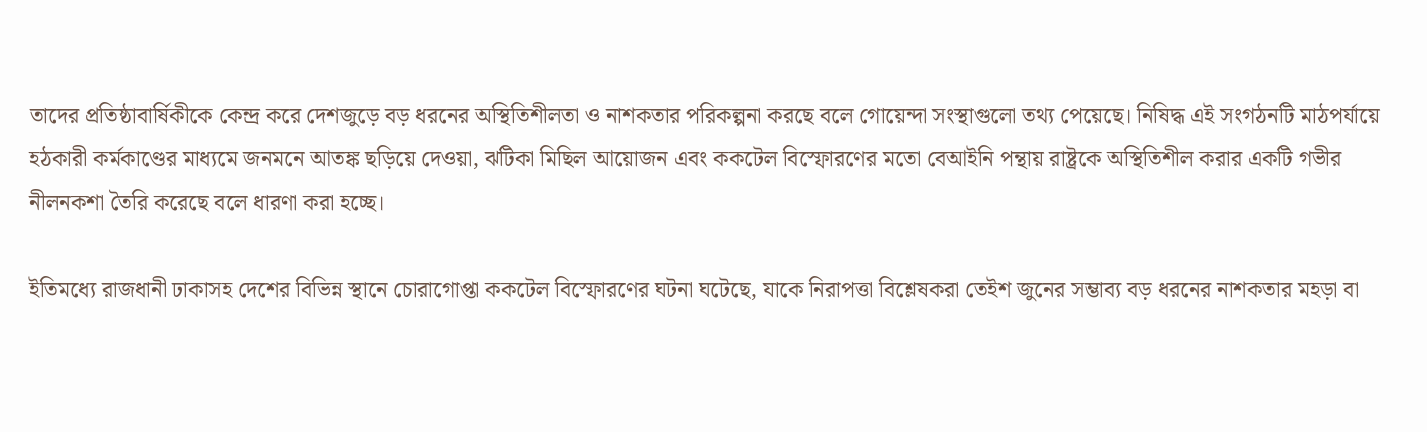তাদের প্রতিষ্ঠাবার্ষিকীকে কেন্দ্র করে দেশজুড়ে বড় ধরনের অস্থিতিশীলতা ও নাশকতার পরিকল্পনা করছে বলে গোয়েন্দা সংস্থাগুলো তথ্য পেয়েছে। নিষিদ্ধ এই সংগঠনটি মাঠপর্যায়ে হঠকারী কর্মকাণ্ডের মাধ্যমে জনমনে আতঙ্ক ছড়িয়ে দেওয়া, ঝটিকা মিছিল আয়োজন এবং ককটেল বিস্ফোরণের মতো বেআইনি পন্থায় রাষ্ট্রকে অস্থিতিশীল করার একটি গভীর নীলনকশা তৈরি করেছে বলে ধারণা করা হচ্ছে।

ইতিমধ্যে রাজধানী ঢাকাসহ দেশের বিভিন্ন স্থানে চোরাগোপ্তা ককটেল বিস্ফোরণের ঘটনা ঘটেছে, যাকে নিরাপত্তা বিশ্লেষকরা তেইশ জুনের সম্ভাব্য বড় ধরনের নাশকতার মহড়া বা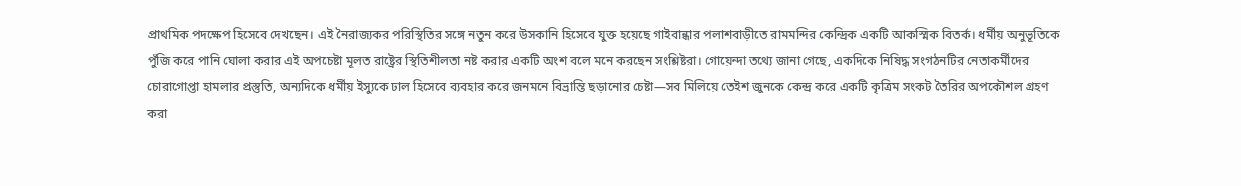প্রাথমিক পদক্ষেপ হিসেবে দেখছেন। এই নৈরাজ্যকর পরিস্থিতির সঙ্গে নতুন করে উসকানি হিসেবে যুক্ত হয়েছে গাইবান্ধার পলাশবাড়ীতে রামমন্দির কেন্দ্রিক একটি আকস্মিক বিতর্ক। ধর্মীয় অনুভূতিকে পুঁজি করে পানি ঘোলা করার এই অপচেষ্টা মূলত রাষ্ট্রের স্থিতিশীলতা নষ্ট করার একটি অংশ বলে মনে করছেন সংশ্লিষ্টরা। গোয়েন্দা তথ্যে জানা গেছে, একদিকে নিষিদ্ধ সংগঠনটির নেতাকর্মীদের চোরাগোপ্তা হামলার প্রস্তুতি, অন্যদিকে ধর্মীয় ইস্যুকে ঢাল হিসেবে ব্যবহার করে জনমনে বিভ্রান্তি ছড়ানোর চেষ্টা—সব মিলিয়ে তেইশ জুনকে কেন্দ্র করে একটি কৃত্রিম সংকট তৈরির অপকৌশল গ্রহণ করা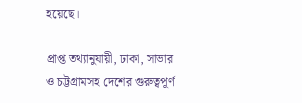হয়েছে।

প্রাপ্ত তথ্যানুযায়ী, ঢাকা, সাভার ও চট্টগ্রামসহ দেশের গুরুত্বপূর্ণ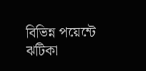বিভিন্ন পয়েন্টে ঝটিকা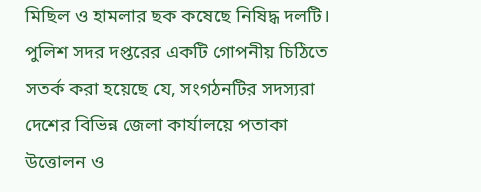মিছিল ও হামলার ছক কষেছে নিষিদ্ধ দলটি। পুলিশ সদর দপ্তরের একটি গোপনীয় চিঠিতে সতর্ক করা হয়েছে যে, সংগঠনটির সদস্যরা দেশের বিভিন্ন জেলা কার্যালয়ে পতাকা উত্তোলন ও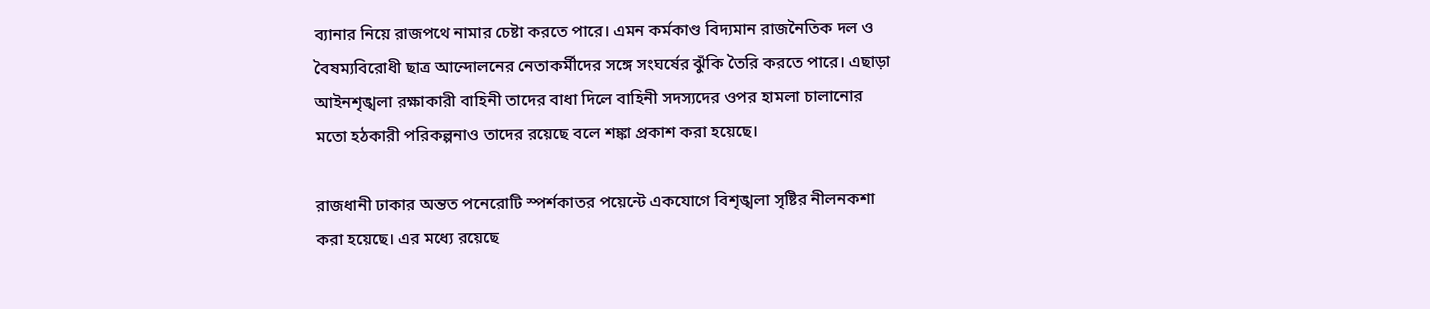ব্যানার নিয়ে রাজপথে নামার চেষ্টা করতে পারে। এমন কর্মকাণ্ড বিদ্যমান রাজনৈতিক দল ও বৈষম্যবিরোধী ছাত্র আন্দোলনের নেতাকর্মীদের সঙ্গে সংঘর্ষের ঝুঁকি তৈরি করতে পারে। এছাড়া আইনশৃঙ্খলা রক্ষাকারী বাহিনী তাদের বাধা দিলে বাহিনী সদস্যদের ওপর হামলা চালানোর মতো হঠকারী পরিকল্পনাও তাদের রয়েছে বলে শঙ্কা প্রকাশ করা হয়েছে।

রাজধানী ঢাকার অন্তত পনেরোটি স্পর্শকাতর পয়েন্টে একযোগে বিশৃঙ্খলা সৃষ্টির নীলনকশা করা হয়েছে। এর মধ্যে রয়েছে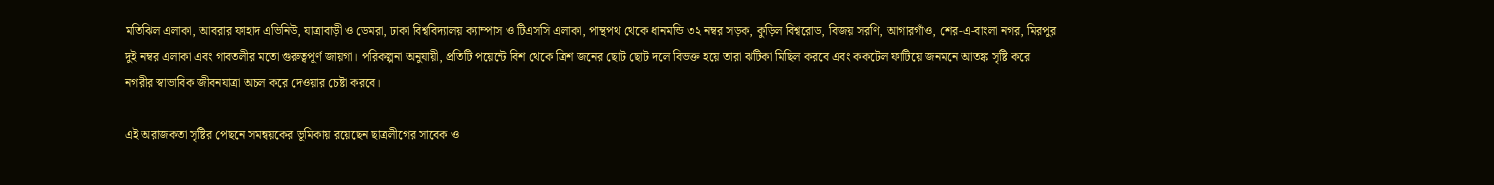মতিঝিল এলাকা, আবরার ফাহাদ এভিনিউ, যাত্রাবাড়ী ও ডেমরা, ঢাকা বিশ্ববিদ্যালয় ক্যাম্পাস ও টিএসসি এলাকা, পান্থপথ থেকে ধানমন্ডি ৩২ নম্বর সড়ক, কুড়িল বিশ্বরোড, বিজয় সরণি, আগারগাঁও, শের-এ-বাংলা নগর, মিরপুর দুই নম্বর এলাকা এবং গাবতলীর মতো গুরুত্বপূর্ণ জায়গা। পরিকল্পনা অনুযায়ী, প্রতিটি পয়েন্টে বিশ থেকে ত্রিশ জনের ছোট ছোট দলে বিভক্ত হয়ে তারা ঝটিকা মিছিল করবে এবং ককটেল ফাটিয়ে জনমনে আতঙ্ক সৃষ্টি করে নগরীর স্বাভাবিক জীবনযাত্রা অচল করে দেওয়ার চেষ্টা করবে।

এই অরাজকতা সৃষ্টির পেছনে সমন্বয়কের ভূমিকায় রয়েছেন ছাত্রলীগের সাবেক ও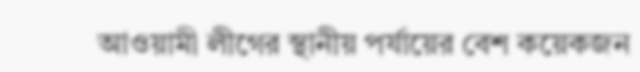আওয়ামী লীগের স্থানীয় পর্যায়ের বেশ কয়েকজন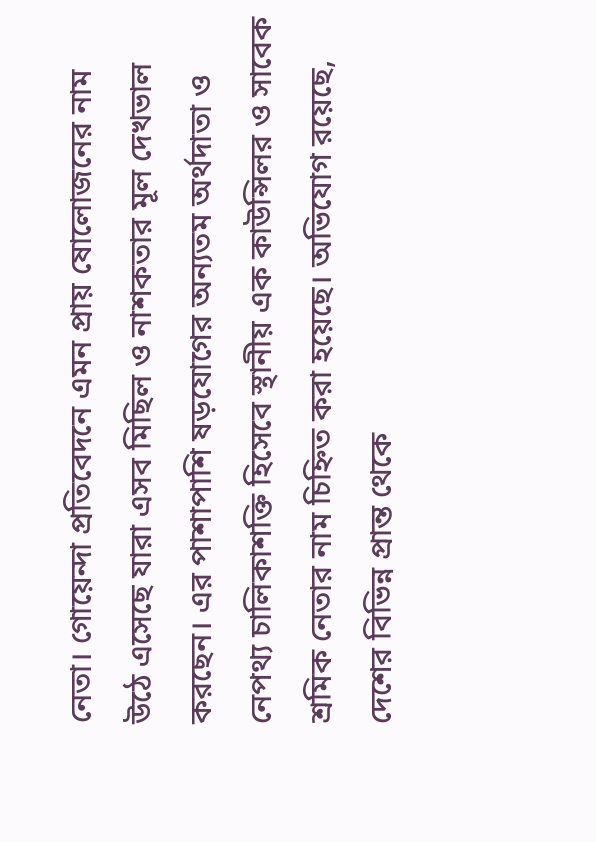নেতা। গোয়েন্দা প্রতিবেদনে এমন প্রায় ষোলোজনের নাম উঠে এসেছে যারা এসব মিছিল ও নাশকতার মূল দেখভাল করছেন। এর পাশাপাশি ষড়যোগের অন্যতম অর্থদাতা ও নেপথ্য চালিকাশক্তি হিসেবে স্থানীয় এক কাউন্সিলর ও সাবেক শ্রমিক নেতার নাম চিহ্নিত করা হয়েছে। অভিযোগ রয়েছে, দেশের বিভিন্ন প্রান্ত থেকে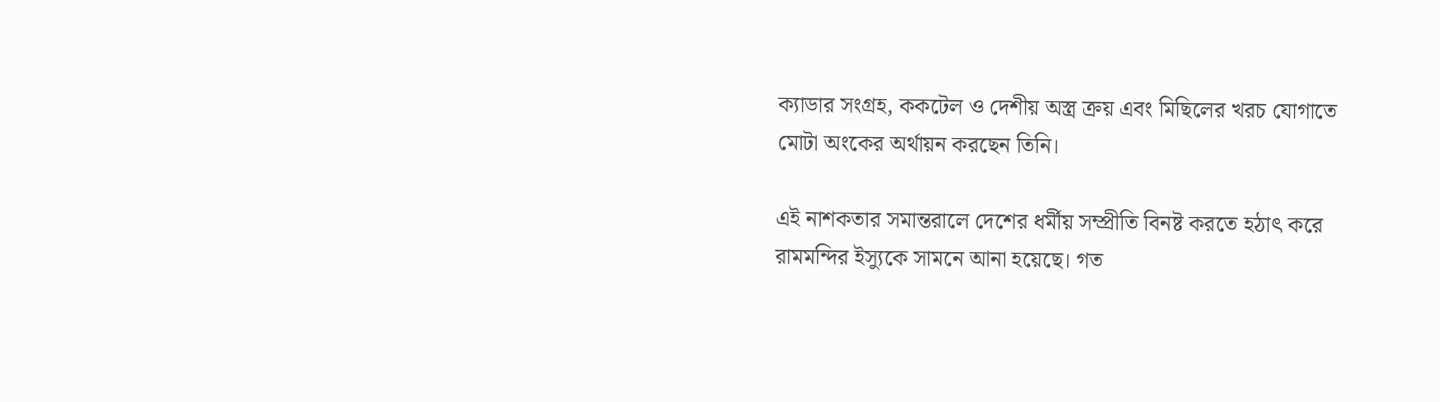ক্যাডার সংগ্রহ, ককটেল ও দেশীয় অস্ত্র ক্রয় এবং মিছিলের খরচ যোগাতে মোটা অংকের অর্থায়ন করছেন তিনি।

এই নাশকতার সমান্তরালে দেশের ধর্মীয় সম্প্রীতি বিনষ্ট করতে হঠাৎ করে রামমন্দির ইস্যুকে সামনে আনা হয়েছে। গত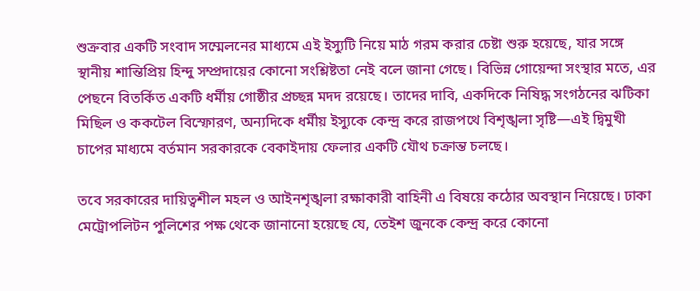শুক্রবার একটি সংবাদ সম্মেলনের মাধ্যমে এই ইস্যুটি নিয়ে মাঠ গরম করার চেষ্টা শুরু হয়েছে, যার সঙ্গে স্থানীয় শান্তিপ্রিয় হিন্দু সম্প্রদায়ের কোনো সংশ্লিষ্টতা নেই বলে জানা গেছে। বিভিন্ন গোয়েন্দা সংস্থার মতে, এর পেছনে বিতর্কিত একটি ধর্মীয় গোষ্ঠীর প্রচ্ছন্ন মদদ রয়েছে। তাদের দাবি, একদিকে নিষিদ্ধ সংগঠনের ঝটিকা মিছিল ও ককটেল বিস্ফোরণ, অন্যদিকে ধর্মীয় ইস্যুকে কেন্দ্র করে রাজপথে বিশৃঙ্খলা সৃষ্টি—এই দ্বিমুখী চাপের মাধ্যমে বর্তমান সরকারকে বেকাইদায় ফেলার একটি যৌথ চক্রান্ত চলছে।

তবে সরকারের দায়িত্বশীল মহল ও আইনশৃঙ্খলা রক্ষাকারী বাহিনী এ বিষয়ে কঠোর অবস্থান নিয়েছে। ঢাকা মেট্রোপলিটন পুলিশের পক্ষ থেকে জানানো হয়েছে যে, তেইশ জুনকে কেন্দ্র করে কোনো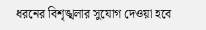ধরনের বিশৃঙ্খলার সুযোগ দেওয়া হবে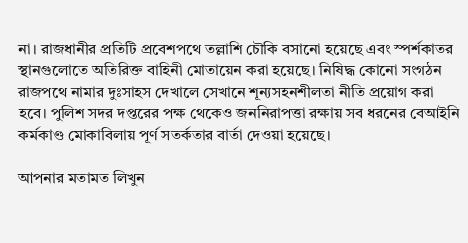না। রাজধানীর প্রতিটি প্রবেশপথে তল্লাশি চৌকি বসানো হয়েছে এবং স্পর্শকাতর স্থানগুলোতে অতিরিক্ত বাহিনী মোতায়েন করা হয়েছে। নিষিদ্ধ কোনো সংগঠন রাজপথে নামার দুঃসাহস দেখালে সেখানে শূন্যসহনশীলতা নীতি প্রয়োগ করা হবে। পুলিশ সদর দপ্তরের পক্ষ থেকেও জননিরাপত্তা রক্ষায় সব ধরনের বেআইনি কর্মকাণ্ড মোকাবিলায় পূর্ণ সতর্কতার বার্তা দেওয়া হয়েছে।

আপনার মতামত লিখুন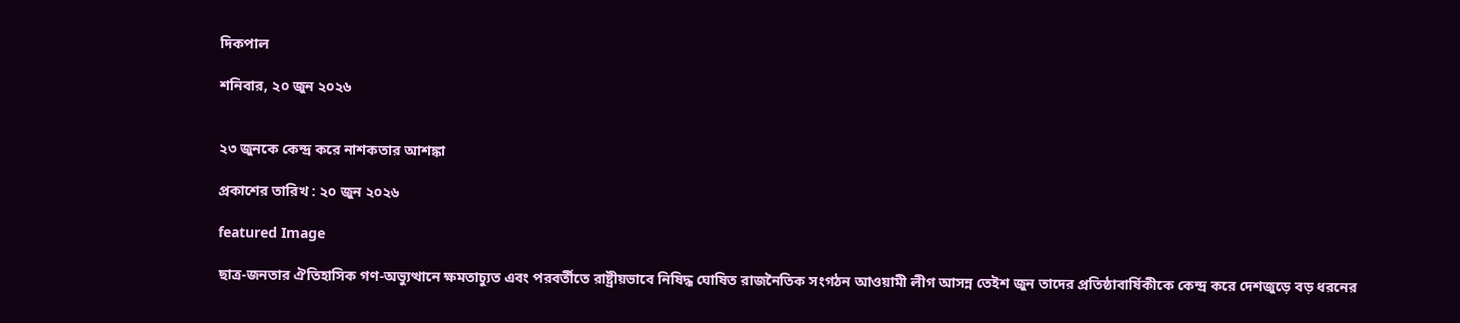দিকপাল

শনিবার, ২০ জুন ২০২৬


২৩ জুনকে কেন্দ্র করে নাশকতার আশঙ্কা

প্রকাশের তারিখ : ২০ জুন ২০২৬

featured Image

ছাত্র-জনতার ঐতিহাসিক গণ-অভ্যুত্থানে ক্ষমতাচ্যুত এবং পরবর্তীতে রাষ্ট্রীয়ভাবে নিষিদ্ধ ঘোষিত রাজনৈতিক সংগঠন আওয়ামী লীগ আসন্ন তেইশ জুন তাদের প্রতিষ্ঠাবার্ষিকীকে কেন্দ্র করে দেশজুড়ে বড় ধরনের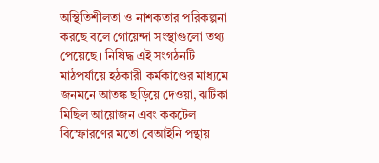অস্থিতিশীলতা ও নাশকতার পরিকল্পনা করছে বলে গোয়েন্দা সংস্থাগুলো তথ্য পেয়েছে। নিষিদ্ধ এই সংগঠনটি মাঠপর্যায়ে হঠকারী কর্মকাণ্ডের মাধ্যমে জনমনে আতঙ্ক ছড়িয়ে দেওয়া, ঝটিকা মিছিল আয়োজন এবং ককটেল বিস্ফোরণের মতো বেআইনি পন্থায়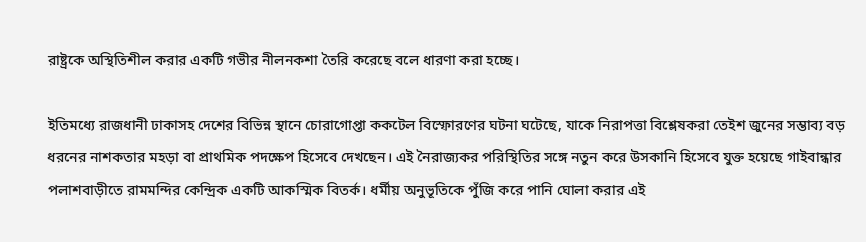রাষ্ট্রকে অস্থিতিশীল করার একটি গভীর নীলনকশা তৈরি করেছে বলে ধারণা করা হচ্ছে।

ইতিমধ্যে রাজধানী ঢাকাসহ দেশের বিভিন্ন স্থানে চোরাগোপ্তা ককটেল বিস্ফোরণের ঘটনা ঘটেছে, যাকে নিরাপত্তা বিশ্লেষকরা তেইশ জুনের সম্ভাব্য বড় ধরনের নাশকতার মহড়া বা প্রাথমিক পদক্ষেপ হিসেবে দেখছেন। এই নৈরাজ্যকর পরিস্থিতির সঙ্গে নতুন করে উসকানি হিসেবে যুক্ত হয়েছে গাইবান্ধার পলাশবাড়ীতে রামমন্দির কেন্দ্রিক একটি আকস্মিক বিতর্ক। ধর্মীয় অনুভূতিকে পুঁজি করে পানি ঘোলা করার এই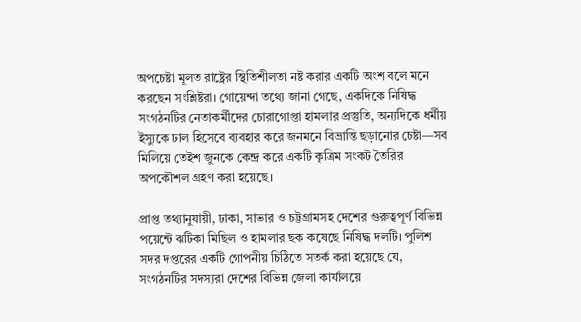অপচেষ্টা মূলত রাষ্ট্রের স্থিতিশীলতা নষ্ট করার একটি অংশ বলে মনে করছেন সংশ্লিষ্টরা। গোয়েন্দা তথ্যে জানা গেছে, একদিকে নিষিদ্ধ সংগঠনটির নেতাকর্মীদের চোরাগোপ্তা হামলার প্রস্তুতি, অন্যদিকে ধর্মীয় ইস্যুকে ঢাল হিসেবে ব্যবহার করে জনমনে বিভ্রান্তি ছড়ানোর চেষ্টা—সব মিলিয়ে তেইশ জুনকে কেন্দ্র করে একটি কৃত্রিম সংকট তৈরির অপকৌশল গ্রহণ করা হয়েছে।

প্রাপ্ত তথ্যানুযায়ী, ঢাকা, সাভার ও চট্টগ্রামসহ দেশের গুরুত্বপূর্ণ বিভিন্ন পয়েন্টে ঝটিকা মিছিল ও হামলার ছক কষেছে নিষিদ্ধ দলটি। পুলিশ সদর দপ্তরের একটি গোপনীয় চিঠিতে সতর্ক করা হয়েছে যে, সংগঠনটির সদস্যরা দেশের বিভিন্ন জেলা কার্যালয়ে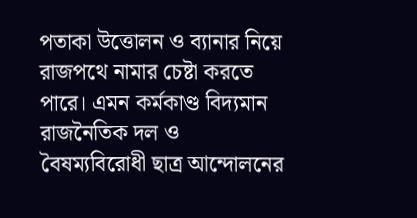পতাকা উত্তোলন ও ব্যানার নিয়ে রাজপথে নামার চেষ্টা করতে পারে। এমন কর্মকাণ্ড বিদ্যমান রাজনৈতিক দল ও বৈষম্যবিরোধী ছাত্র আন্দোলনের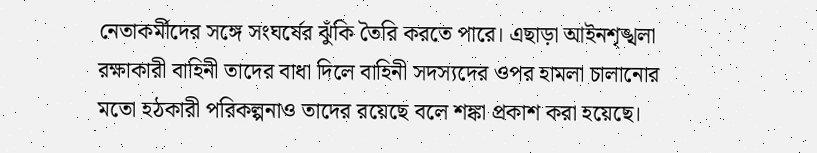নেতাকর্মীদের সঙ্গে সংঘর্ষের ঝুঁকি তৈরি করতে পারে। এছাড়া আইনশৃঙ্খলা রক্ষাকারী বাহিনী তাদের বাধা দিলে বাহিনী সদস্যদের ওপর হামলা চালানোর মতো হঠকারী পরিকল্পনাও তাদের রয়েছে বলে শঙ্কা প্রকাশ করা হয়েছে।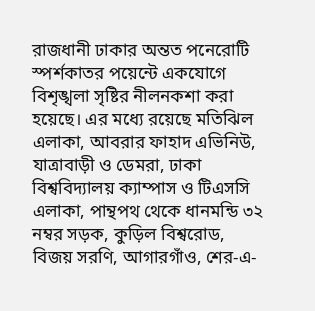রাজধানী ঢাকার অন্তত পনেরোটি স্পর্শকাতর পয়েন্টে একযোগে বিশৃঙ্খলা সৃষ্টির নীলনকশা করা হয়েছে। এর মধ্যে রয়েছে মতিঝিল এলাকা, আবরার ফাহাদ এভিনিউ, যাত্রাবাড়ী ও ডেমরা, ঢাকা বিশ্ববিদ্যালয় ক্যাম্পাস ও টিএসসি এলাকা, পান্থপথ থেকে ধানমন্ডি ৩২ নম্বর সড়ক, কুড়িল বিশ্বরোড, বিজয় সরণি, আগারগাঁও, শের-এ-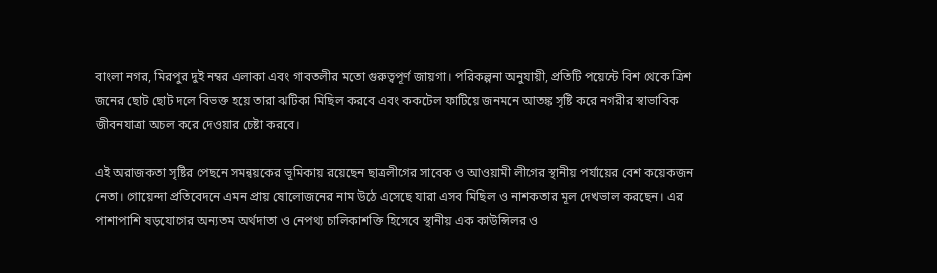বাংলা নগর, মিরপুর দুই নম্বর এলাকা এবং গাবতলীর মতো গুরুত্বপূর্ণ জায়গা। পরিকল্পনা অনুযায়ী, প্রতিটি পয়েন্টে বিশ থেকে ত্রিশ জনের ছোট ছোট দলে বিভক্ত হয়ে তারা ঝটিকা মিছিল করবে এবং ককটেল ফাটিয়ে জনমনে আতঙ্ক সৃষ্টি করে নগরীর স্বাভাবিক জীবনযাত্রা অচল করে দেওয়ার চেষ্টা করবে।

এই অরাজকতা সৃষ্টির পেছনে সমন্বয়কের ভূমিকায় রয়েছেন ছাত্রলীগের সাবেক ও আওয়ামী লীগের স্থানীয় পর্যায়ের বেশ কয়েকজন নেতা। গোয়েন্দা প্রতিবেদনে এমন প্রায় ষোলোজনের নাম উঠে এসেছে যারা এসব মিছিল ও নাশকতার মূল দেখভাল করছেন। এর পাশাপাশি ষড়যোগের অন্যতম অর্থদাতা ও নেপথ্য চালিকাশক্তি হিসেবে স্থানীয় এক কাউন্সিলর ও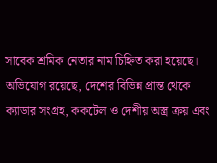সাবেক শ্রমিক নেতার নাম চিহ্নিত করা হয়েছে। অভিযোগ রয়েছে, দেশের বিভিন্ন প্রান্ত থেকে ক্যাডার সংগ্রহ, ককটেল ও দেশীয় অস্ত্র ক্রয় এবং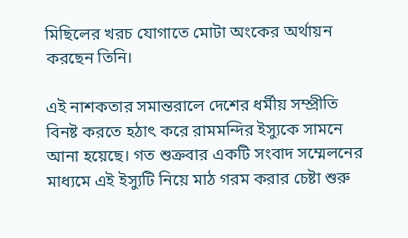মিছিলের খরচ যোগাতে মোটা অংকের অর্থায়ন করছেন তিনি।

এই নাশকতার সমান্তরালে দেশের ধর্মীয় সম্প্রীতি বিনষ্ট করতে হঠাৎ করে রামমন্দির ইস্যুকে সামনে আনা হয়েছে। গত শুক্রবার একটি সংবাদ সম্মেলনের মাধ্যমে এই ইস্যুটি নিয়ে মাঠ গরম করার চেষ্টা শুরু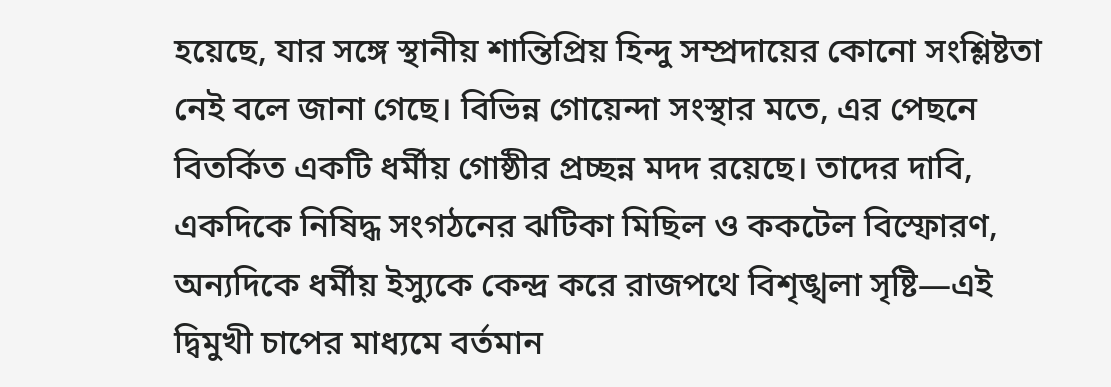হয়েছে, যার সঙ্গে স্থানীয় শান্তিপ্রিয় হিন্দু সম্প্রদায়ের কোনো সংশ্লিষ্টতা নেই বলে জানা গেছে। বিভিন্ন গোয়েন্দা সংস্থার মতে, এর পেছনে বিতর্কিত একটি ধর্মীয় গোষ্ঠীর প্রচ্ছন্ন মদদ রয়েছে। তাদের দাবি, একদিকে নিষিদ্ধ সংগঠনের ঝটিকা মিছিল ও ককটেল বিস্ফোরণ, অন্যদিকে ধর্মীয় ইস্যুকে কেন্দ্র করে রাজপথে বিশৃঙ্খলা সৃষ্টি—এই দ্বিমুখী চাপের মাধ্যমে বর্তমান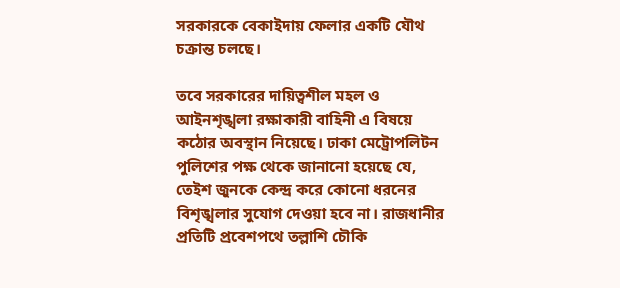সরকারকে বেকাইদায় ফেলার একটি যৌথ চক্রান্ত চলছে।

তবে সরকারের দায়িত্বশীল মহল ও আইনশৃঙ্খলা রক্ষাকারী বাহিনী এ বিষয়ে কঠোর অবস্থান নিয়েছে। ঢাকা মেট্রোপলিটন পুলিশের পক্ষ থেকে জানানো হয়েছে যে, তেইশ জুনকে কেন্দ্র করে কোনো ধরনের বিশৃঙ্খলার সুযোগ দেওয়া হবে না। রাজধানীর প্রতিটি প্রবেশপথে তল্লাশি চৌকি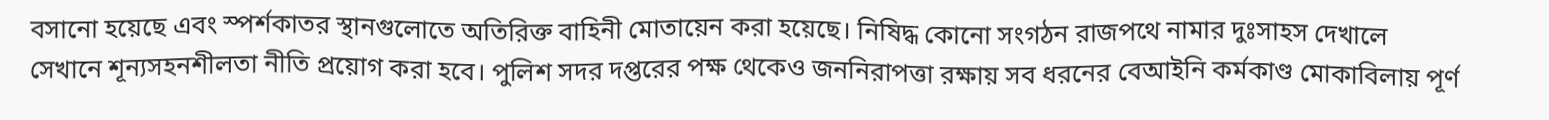বসানো হয়েছে এবং স্পর্শকাতর স্থানগুলোতে অতিরিক্ত বাহিনী মোতায়েন করা হয়েছে। নিষিদ্ধ কোনো সংগঠন রাজপথে নামার দুঃসাহস দেখালে সেখানে শূন্যসহনশীলতা নীতি প্রয়োগ করা হবে। পুলিশ সদর দপ্তরের পক্ষ থেকেও জননিরাপত্তা রক্ষায় সব ধরনের বেআইনি কর্মকাণ্ড মোকাবিলায় পূর্ণ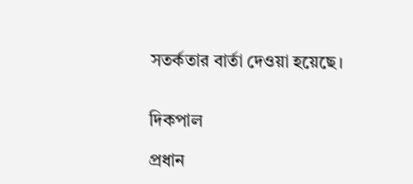সতর্কতার বার্তা দেওয়া হয়েছে।


দিকপাল

প্রধান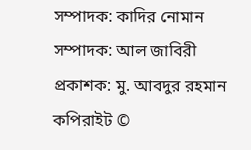সম্পাদক: কাদির নোমান
সম্পাদক: আল জাবিরী
প্রকাশক: মু. আবদুর রহমান
কপিরাইট ©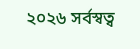২০২৬ সর্বস্বত্ব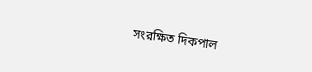সংরক্ষিত দিকপাল